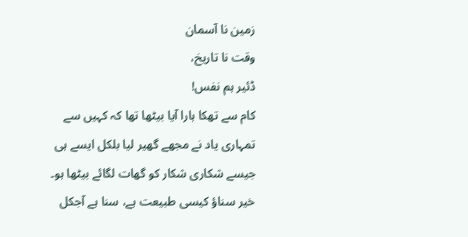زمین نا آسمان
وقت نا تاریخ،
ڈئیر ہم نفس!
کام سے تھکا ہارا آیا بیٹھا تھا کہ کہیں سے تمہاری یاد نے مجھے گھیر لیا بلکل ایسے ہی جیسے شکاری شکار کو گھات لگائے بیٹھا ہو۔ خیر سناؤ کیسی طبیعت ہے، سنا ہے آجکل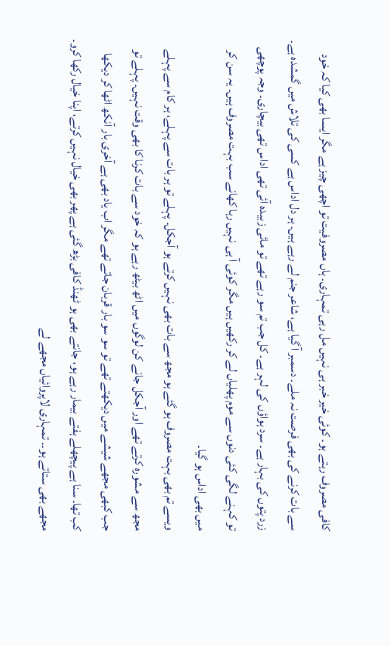کافی مصروف رہتے ہو۔ کوئی خیر خبر ہی نہیں مل رہی تمہاری۔ ہاں مصروفیت تو اچھی چیز ہے مگر ایسا بھی کیا کہ خود سے بات کرنے کی بھی فرصت نہ ملے۔ دسمبر آ گیا ہے، شاعر جنم لے رہے ہیں۔ ہر دل اداس ہے کسی کی تلاش میں گمشدہ ہے۔ زرد پتوں کی بہار ہے۔ سرد ہواؤں کی لہر ہے۔ کل جب تم سو رہے تھے تو مائی زبیدہ آئی تھی اداس تھی بیچاری۔ وجہ پوچھی تو کہنے لگی کئی دنوں سے موم پھلیاں لے کر رکھیں ہیں مگر کوئی آ ہی نہیں رہا کھانے سب بہت مصروف ہیں۔ یہ سن کر میں بھی اداس ہو گیا۔
ویسے تم بھی بہت مصروف ہو گئے ہو مجھ سے بات بھی نہیں کرتے ہو آجکل۔ پہلے تو ہر بات سے پہلے، ہر کام سے پہلے مجھ سے مشورہ کرتے تھے اور آجکل جانے کن لوگوں میں اٹھ بیٹھ رہے ہو کہ خود سے بات کرنا کا بھی وقت نہیں۔ پہلے تو جب کبھی مجھے شیشے میں دیکھتے تھے تو سو سو بار قربان جاتے تھے مگر اب یاد بھی ہے آخری بار آنکھ اٹھا کر دیکھا کب تھا۔ سنا ہے پیچھلے ہفتے بیمار رہے ہو، جانتے بھی ہو ٹھنڈ کافی بڑھ گئی ہے پھر بھی خیال نہیں کرتے، اپنا خیال رکھا کرو۔ مجھے بھی ستاتے ہو۔۔ تمہاری لاپروائیاں مجھے لے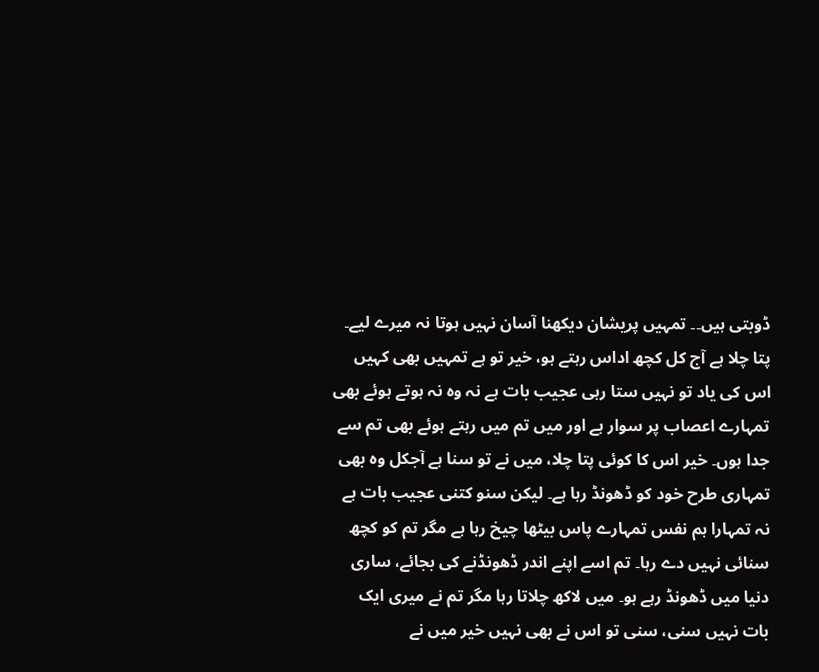ڈوبتی ہیں۔۔ تمہیں پریشان دیکھنا آسان نہیں ہوتا نہ میرے لیے۔
پتا چلا ہے آج کل کچھ اداس رہتے ہو، خیر تو ہے تمہیں بھی کہیں اس کی یاد تو نہیں ستا رہی عجیب بات ہے نہ وہ نہ ہوتے ہوئے بھی تمہارے اعصاب پر سوار ہے اور میں تم میں رہتے ہوئے بھی تم سے جدا ہوں۔ خیر اس کا کوئی پتا چلا، میں نے تو سنا ہے آجکل وہ بھی تمہاری طرح خود کو ڈھونڈ رہا ہے۔ لیکن سنو کتنی عجیب بات ہے نہ تمہارا ہم نفس تمہارے پاس بیٹھا چیخ رہا ہے مگر تم کو کچھ سنائی نہیں دے رہا۔ تم اسے اپنے اندر ڈھونڈنے کی بجائے، ساری دنیا میں ڈھونڈ رہے ہو۔ میں لاکھ چلاتا رہا مگر تم نے میری ایک بات نہیں سنی، سنی تو اس نے بھی نہیں خیر میں نے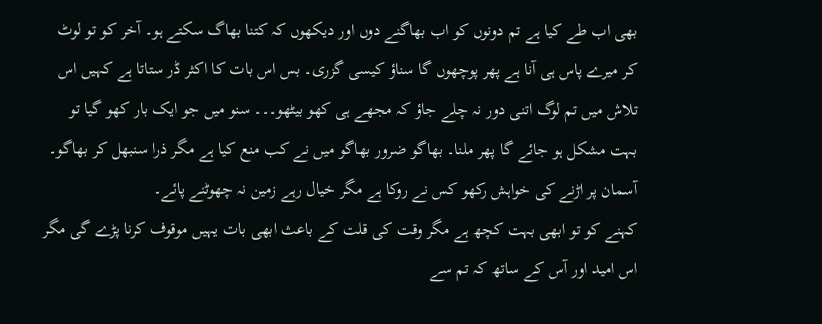بھی اب طے کیا ہے تم دونوں کو اب بھاگنے دوں اور دیکھوں کہ کتنا بھاگ سکتے ہو۔ آخر کو تو لوٹ کر میرے پاس ہی آنا ہے پھر پوچھوں گا سناؤ کیسی گزری۔ بس اس بات کا اکثر ڈر ستاتا ہے کہیں اس تلاش میں تم لوگ اتنی دور نہ چلے جاؤ کہ مجھے ہی کھو بیٹھو۔۔۔ سنو میں جو ایک بار کھو گیا تو بہت مشکل ہو جائے گا پھر ملنا۔ بھاگو ضرور بھاگو میں نے کب منع کیا ہے مگر ذرا سنبھل کر بھاگو۔ آسمان پر اڑنے کی خواہش رکھو کس نے روکا ہے مگر خیال رہے زمین نہ چھوٹنے پائے۔
کہنے کو تو ابھی بہت کچھ ہے مگر وقت کی قلت کے باعث ابھی بات یہیں موقوف کرنا پڑے گی مگر اس امید اور آس کے ساتھ کہ تم سے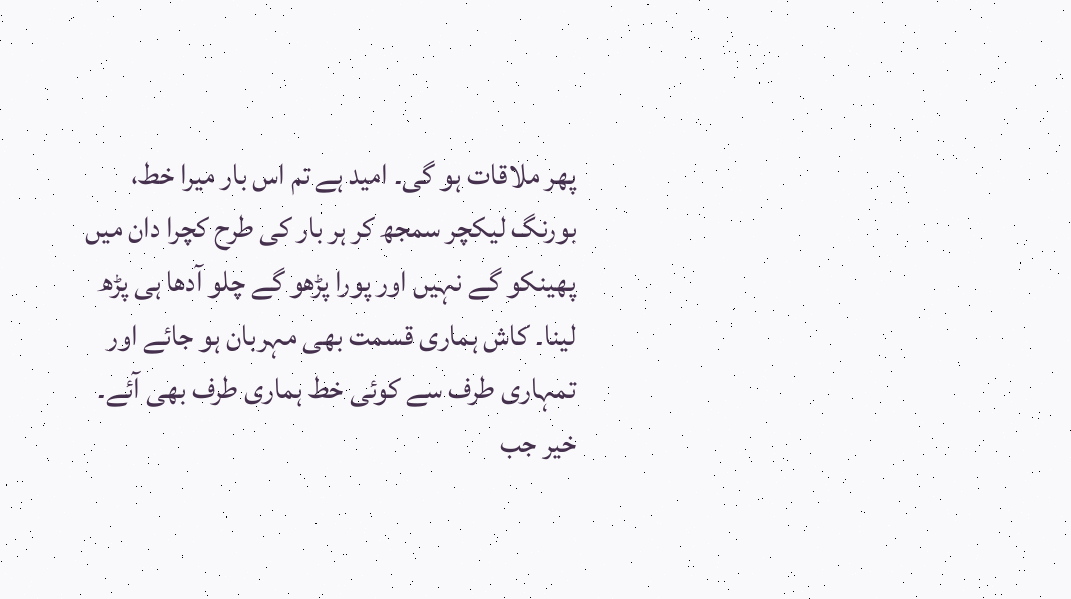پھر ملاقات ہو گی۔ امید ہے تم اس بار میرا خط، بورنگ لیکچر سمجھ کر ہر بار کی طرح کچرا دان میں پھینکو گے نہیں اور پورا پڑھو گے چلو آدھا ہی پڑھ لینا۔ کاش ہماری قسمت بھی مہربان ہو جائے اور تمہاری طرف سے کوئی خط ہماری طرف بھی آئے۔ خیر جب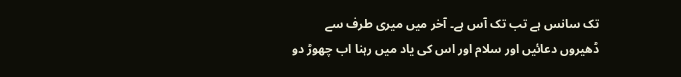تک سانس ہے تب تک آس ہے۔ آخر میں میری طرف سے ڈھیروں دعائیں اور سلام اور اس کی یاد میں رہنا اب چھوڑ دو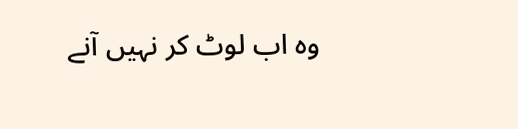وہ اب لوٹ کر نہیں آنے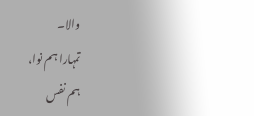والا۔
تمہارا ہم نوا،
ہم نفس